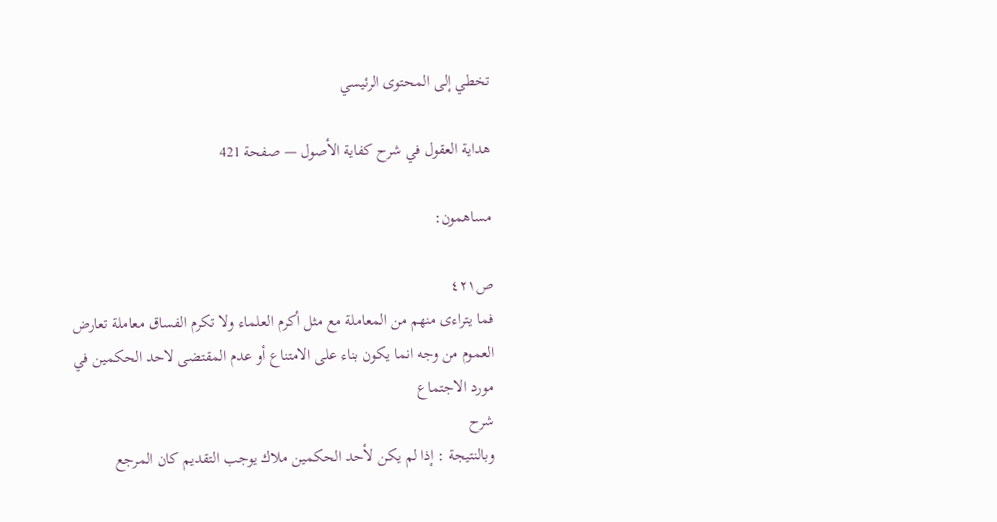تخطي إلى المحتوى الرئيسي

هداية العقول في شرح كفاية الأصول — صفحة 421

مساهمون:

ص٤٢١
فما يتراءى منهم من المعاملة مع مثل أكرم العلماء ولا تكرم الفساق معاملة تعارض العموم من وجه انما يكون بناء على الامتناع أو عدم المقتضى لاحد الحكمين في مورد الاجتماع
شرح
وبالنتيجة : إذا لم يكن لأحد الحكمين ملاك يوجب التقديم كان المرجع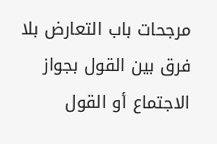مرجحات باب التعارض بلا فرق بين القول بجواز الاجتماع أو القول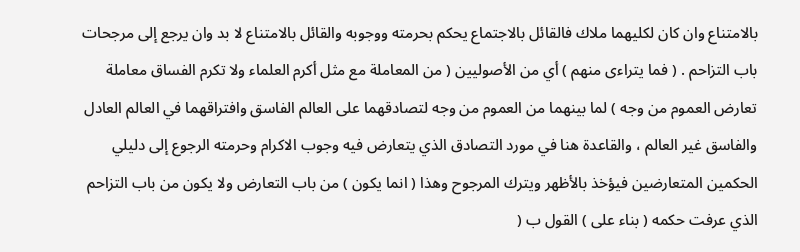بالامتناع وان كان لكليهما ملاك فالقائل بالاجتماع يحكم بحرمته ووجوبه والقائل بالامتناع لا بد وان يرجع إلى مرجحات باب التزاحم . ( فما يتراءى منهم ) أي من الأصوليين ( من المعاملة مع مثل أكرم العلماء ولا تكرم الفساق معاملة تعارض العموم من وجه ) لما بينهما من العموم من وجه لتصادقهما على العالم الفاسق وافتراقهما في العالم العادل والفاسق غير العالم ، والقاعدة هنا في مورد التصادق الذي يتعارض فيه وجوب الاكرام وحرمته الرجوع إلى دليلي الحكمين المتعارضين فيؤخذ بالأظهر ويترك المرجوح وهذا ( انما يكون ) من باب التعارض ولا يكون من باب التزاحم الذي عرفت حكمه ( بناء على ) القول ب (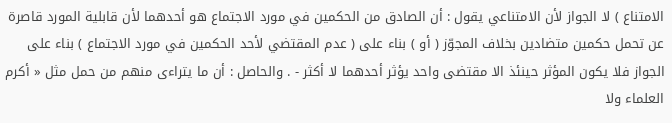الامتناع ) لا الجواز لأن الامتناعي يقول : أن الصادق من الحكمين في مورد الاجتماع هو أحدهما لأن قابلية المورد قاصرة عن تحمل حكمين متضادين بخلاف المجوّز ( أو ) بناء على ( عدم المقتضي لأحد الحكمين في مورد الاجتماع ) بناء على الجواز فلا يكون المؤثر حينئذ الا مقتضى واحد يؤثر أحدهما لا أكثر - . والحاصل : أن ما يتراءى منهم من حمل مثل « أكرم العلماء ولا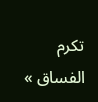تكرم الفساق »